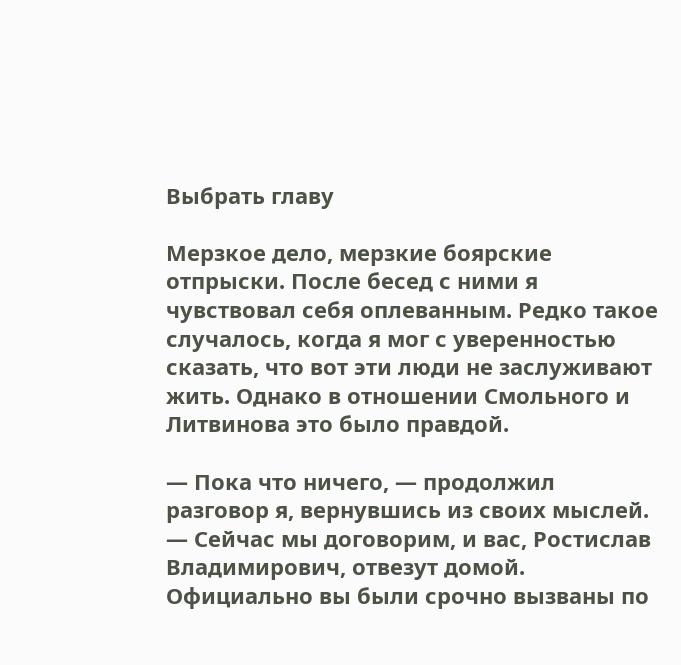Выбрать главу

Мерзкое дело, мерзкие боярские отпрыски. После бесед с ними я чувствовал себя оплеванным. Редко такое случалось, когда я мог с уверенностью сказать, что вот эти люди не заслуживают жить. Однако в отношении Смольного и Литвинова это было правдой.

— Пока что ничего, — продолжил разговор я, вернувшись из своих мыслей. — Сейчас мы договорим, и вас, Ростислав Владимирович, отвезут домой. Официально вы были срочно вызваны по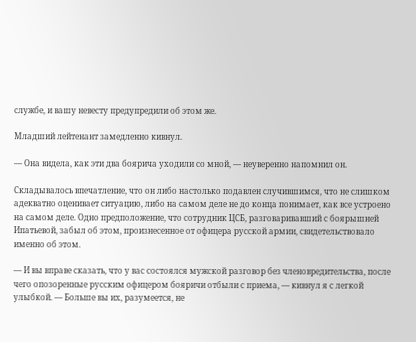службе, и вашу невесту предупредили об этом же.

Младший лейтенант замедленно кивнул.

— Она видела, как эти два боярича уходили со мной, — неуверенно напомнил он.

Складывалось впечатление, что он либо настолько подавлен случившимся, что не слишком адекватно оценивает ситуацию, либо на самом деле не до конца понимает, как все устроено на самом деле. Одно предположение, что сотрудник ЦСБ, разговаривавший с боярышней Ипатьевой, забыл об этом, произнесенное от офицера русской армии, свидетельствовало именно об этом.

— И вы вправе сказать, что у вас состоялся мужской разговор без членовредительства, после чего опозоренные русским офицером бояричи отбыли с приема, — кивнул я с легкой улыбкой. — Больше вы их, разумеется, не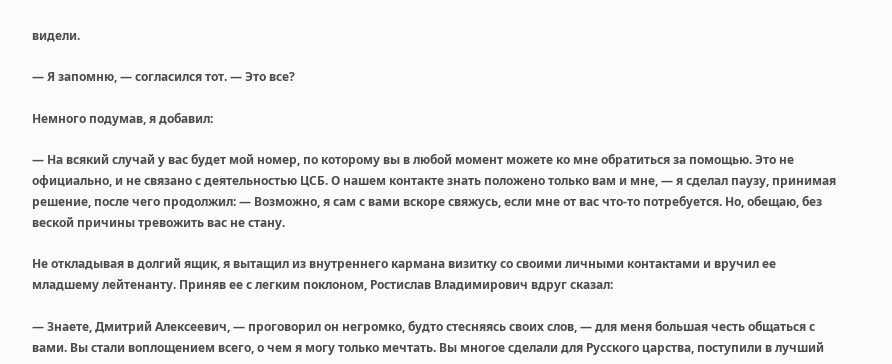видели.

— Я запомню, — согласился тот. — Это все?

Немного подумав, я добавил:

— На всякий случай у вас будет мой номер, по которому вы в любой момент можете ко мне обратиться за помощью. Это не официально, и не связано с деятельностью ЦСБ. О нашем контакте знать положено только вам и мне, — я сделал паузу, принимая решение, после чего продолжил: — Возможно, я сам с вами вскоре свяжусь, если мне от вас что-то потребуется. Но, обещаю, без веской причины тревожить вас не стану.

Не откладывая в долгий ящик, я вытащил из внутреннего кармана визитку со своими личными контактами и вручил ее младшему лейтенанту. Приняв ее с легким поклоном, Ростислав Владимирович вдруг сказал:

— Знаете, Дмитрий Алексеевич, — проговорил он негромко, будто стесняясь своих слов, — для меня большая честь общаться с вами. Вы стали воплощением всего, о чем я могу только мечтать. Вы многое сделали для Русского царства, поступили в лучший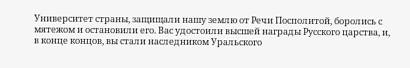Университет страны, защищали нашу землю от Речи Посполитой, боролись с мятежом и остановили его. Вас удостоили высшей награды Русского царства, и, в конце концов, вы стали наследником Уральского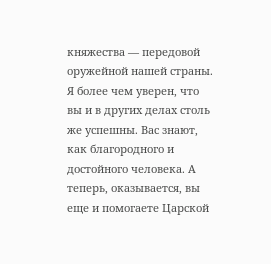княжества — передовой оружейной нашей страны. Я более чем уверен, что вы и в других делах столь же успешны. Вас знают, как благородного и достойного человека. А теперь, оказывается, вы еще и помогаете Царской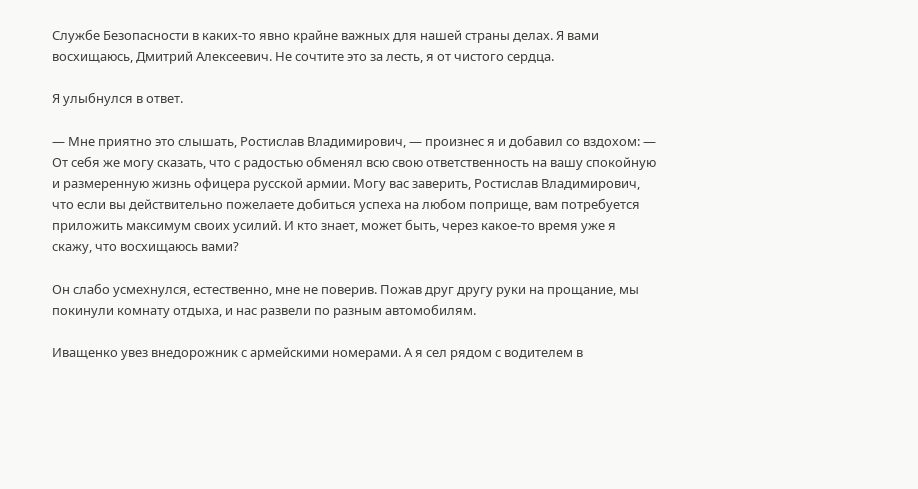Службе Безопасности в каких-то явно крайне важных для нашей страны делах. Я вами восхищаюсь, Дмитрий Алексеевич. Не сочтите это за лесть, я от чистого сердца.

Я улыбнулся в ответ.

— Мне приятно это слышать, Ростислав Владимирович, — произнес я и добавил со вздохом: — От себя же могу сказать, что с радостью обменял всю свою ответственность на вашу спокойную и размеренную жизнь офицера русской армии. Могу вас заверить, Ростислав Владимирович, что если вы действительно пожелаете добиться успеха на любом поприще, вам потребуется приложить максимум своих усилий. И кто знает, может быть, через какое-то время уже я скажу, что восхищаюсь вами?

Он слабо усмехнулся, естественно, мне не поверив. Пожав друг другу руки на прощание, мы покинули комнату отдыха, и нас развели по разным автомобилям.

Иващенко увез внедорожник с армейскими номерами. А я сел рядом с водителем в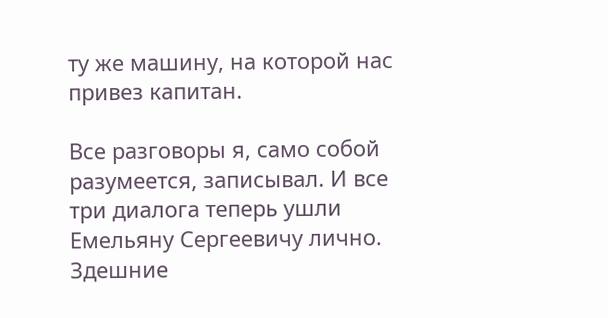ту же машину, на которой нас привез капитан.

Все разговоры я, само собой разумеется, записывал. И все три диалога теперь ушли Емельяну Сергеевичу лично. Здешние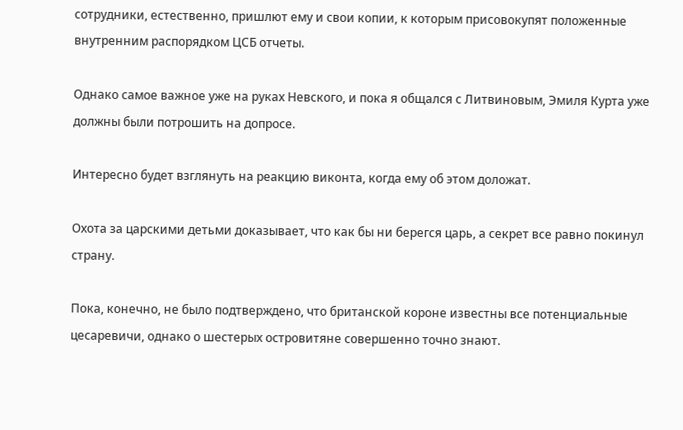сотрудники, естественно, пришлют ему и свои копии, к которым присовокупят положенные внутренним распорядком ЦСБ отчеты.

Однако самое важное уже на руках Невского, и пока я общался с Литвиновым, Эмиля Курта уже должны были потрошить на допросе.

Интересно будет взглянуть на реакцию виконта, когда ему об этом доложат.

Охота за царскими детьми доказывает, что как бы ни берегся царь, а секрет все равно покинул страну.

Пока, конечно, не было подтверждено, что британской короне известны все потенциальные цесаревичи, однако о шестерых островитяне совершенно точно знают.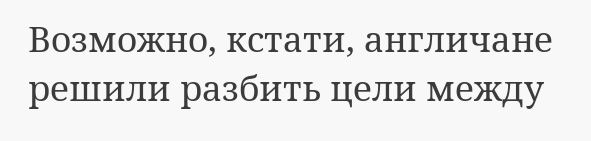Возможно, кстати, англичане решили разбить цели между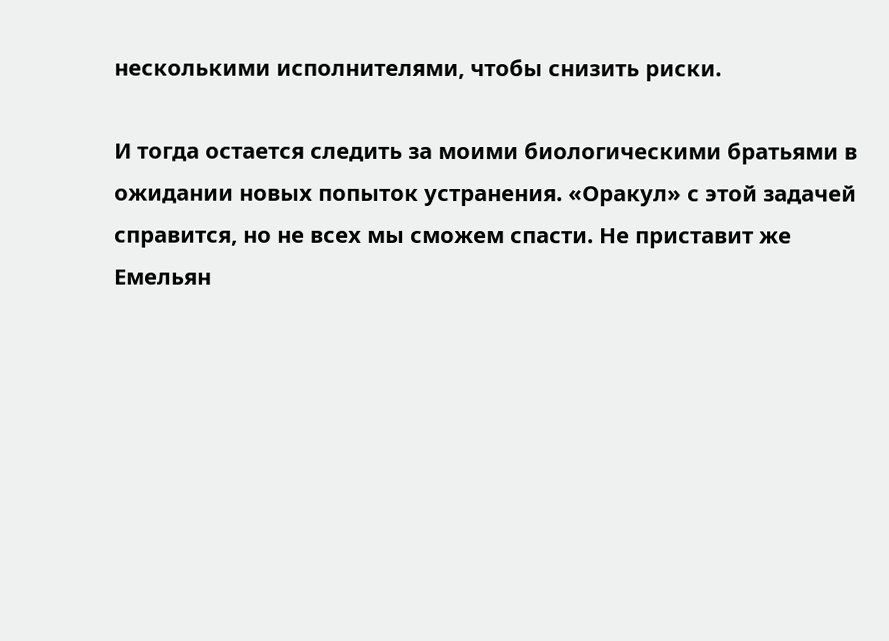несколькими исполнителями, чтобы снизить риски.

И тогда остается следить за моими биологическими братьями в ожидании новых попыток устранения. «Оракул» с этой задачей справится, но не всех мы сможем спасти. Не приставит же Емельян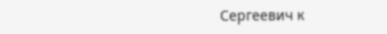Сергеевич к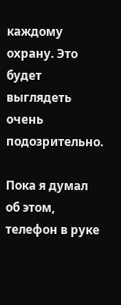каждому охрану. Это будет выглядеть очень подозрительно.

Пока я думал об этом, телефон в руке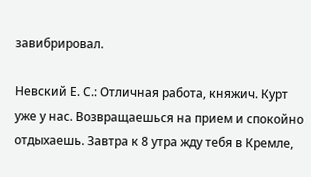завибрировал.

Невский Е. С.: Отличная работа, княжич. Курт уже у нас. Возвращаешься на прием и спокойно отдыхаешь. Завтра к 8 утра жду тебя в Кремле,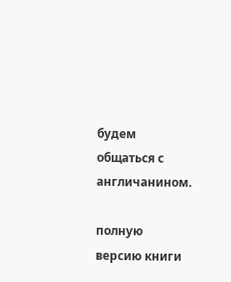будем общаться с англичанином.

полную версию книги